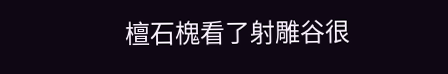檀石槐看了射雕谷很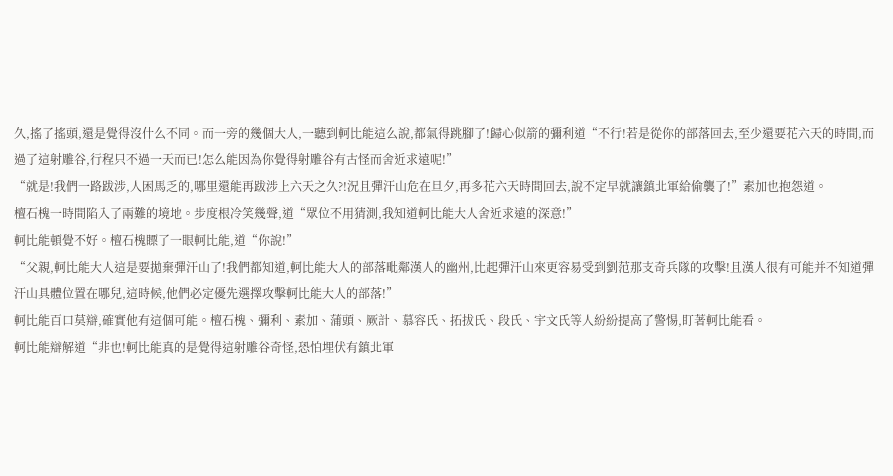久,搖了搖頭,還是覺得沒什么不同。而一旁的幾個大人,一聽到軻比能這么說,都氣得跳腳了!歸心似箭的彌利道“不行!若是從你的部落回去,至少還要花六天的時間,而過了這射雕谷,行程只不過一天而已!怎么能因為你覺得射雕谷有古怪而舍近求遠呢!”
“就是!我們一路跋涉,人困馬乏的,哪里還能再跋涉上六天之久?!況且彈汗山危在旦夕,再多花六天時間回去,說不定早就讓鎮北軍給偷襲了!”素加也抱怨道。
檀石槐一時間陷入了兩難的境地。步度根冷笑幾聲,道“眾位不用猜測,我知道軻比能大人舍近求遠的深意!”
軻比能頓覺不好。檀石槐瞟了一眼軻比能,道“你說!”
“父親,軻比能大人這是要拋棄彈汗山了!我們都知道,軻比能大人的部落毗鄰漢人的幽州,比起彈汗山來更容易受到劉范那支奇兵隊的攻擊!且漢人很有可能并不知道彈汗山具體位置在哪兒,這時候,他們必定優先選擇攻擊軻比能大人的部落!”
軻比能百口莫辯,確實他有這個可能。檀石槐、彌利、素加、蒲頭、厥計、慕容氏、拓拔氏、段氏、宇文氏等人紛紛提高了警惕,盯著軻比能看。
軻比能辯解道“非也!軻比能真的是覺得這射雕谷奇怪,恐怕埋伏有鎮北軍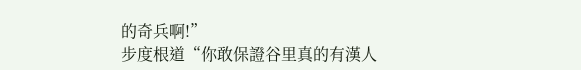的奇兵啊!”
步度根道“你敢保證谷里真的有漢人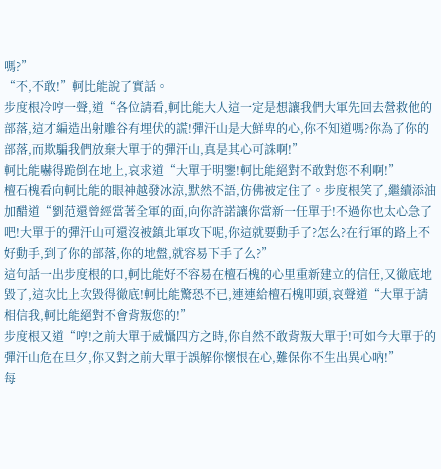嗎?”
“不,不敢!”軻比能說了實話。
步度根冷哼一聲,道“各位請看,軻比能大人這一定是想讓我們大軍先回去營救他的部落,這才編造出射雕谷有埋伏的謊!彈汗山是大鮮卑的心,你不知道嗎?你為了你的部落,而欺騙我們放棄大單于的彈汗山,真是其心可誅啊!”
軻比能嚇得跪倒在地上,哀求道“大單于明鑒!軻比能絕對不敢對您不利啊!”
檀石槐看向軻比能的眼神越發冰涼,默然不語,仿佛被定住了。步度根笑了,繼續添油加醋道“劉范還曾經當著全軍的面,向你許諾讓你當新一任單于!不過你也太心急了吧!大單于的彈汗山可還沒被鎮北軍攻下呢,你這就要動手了?怎么?在行軍的路上不好動手,到了你的部落,你的地盤,就容易下手了么?”
這句話一出步度根的口,軻比能好不容易在檀石槐的心里重新建立的信任,又徹底地毀了,這次比上次毀得徹底!軻比能驚恐不已,連連給檀石槐叩頭,哀聲道“大單于請相信我,軻比能絕對不會背叛您的!”
步度根又道“哼!之前大單于威懾四方之時,你自然不敢背叛大單于!可如今大單于的彈汗山危在旦夕,你又對之前大單于誤解你懷恨在心,難保你不生出異心吶!”
每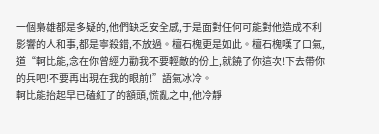一個梟雄都是多疑的,他們缺乏安全感,于是面對任何可能對他造成不利影響的人和事,都是寧殺錯,不放過。檀石槐更是如此。檀石槐嘆了口氣,道“軻比能,念在你曾經力勸我不要輕敵的份上,就饒了你這次!下去帶你的兵吧!不要再出現在我的眼前!”語氣冰冷。
軻比能抬起早已磕紅了的額頭,慌亂之中,他冷靜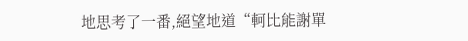地思考了一番,絕望地道“軻比能謝單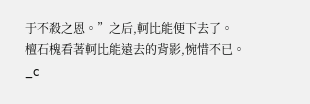于不殺之恩。”之后,軻比能便下去了。
檀石槐看著軻比能遠去的背影,惋惜不已。_c